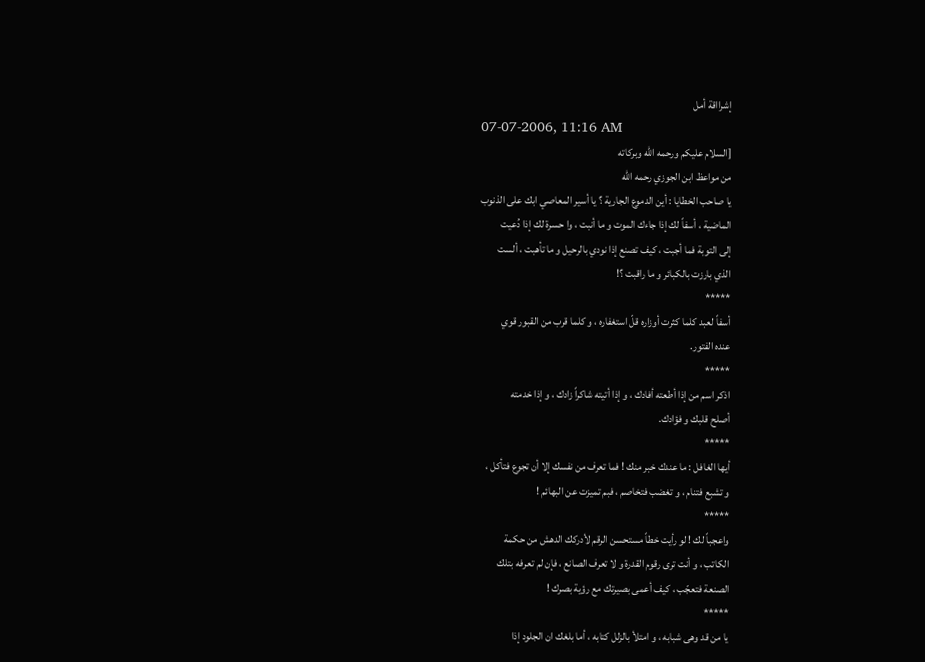إشرااقة أمل
07-07-2006, 11:16 AM
[السلام عليكم ورحمه الله وبركاته
من مواعظ ابن الجوزي رحمه الله
يا صاحب الخطايا : أين الدموع الجارية ؟ يا أسير المعاصي ابك على الذنوب
الماضية ، أسفاً لك إذا جاءك الموت و ما أنبت ، وا حسرة لك إذا دُعيت
إلى التوبة فما أجبت ، كيف تصنع إذا نودي بالرحيل و ما تأهبت ، ألست
الذي بارزت بالكبائر و ما راقبت ؟!
*****
أسفاً لعبد كلما كثرت أوزاره قلّ استغفاره ، و كلما قرب من القبور قوي
عنده الفتور.
*****
اذكر اسم من إذا أطعته أفادك ، و إذا أتيته شاكراً زادك ، و إذا خدمته
أصلح قلبك و فؤادك.
*****
أيها الغافل : ما عندك خبر منك ! فما تعرف من نفسك إلا أن تجوع فتأكل ،
و تشبع فتنام ، و تغضب فتخاصم ، فبم تميزت عن البهائم !
*****
واعجباً لك ! لو رأيت خطاً مستحسن الرقم لأدركك الدهش من حكمة
الكاتب ، و أنت ترى رقوم القدرة و لا تعرف الصانع ، فإن لم تعرفه بتلك
الصنعة فتعجّب ، كيف أعمى بصيرتك مع رؤية بصرك !
*****
يا من قد وهى شبابه ، و امتلأ بالزلل كتابه ، أما بلغك ان الجلود إذا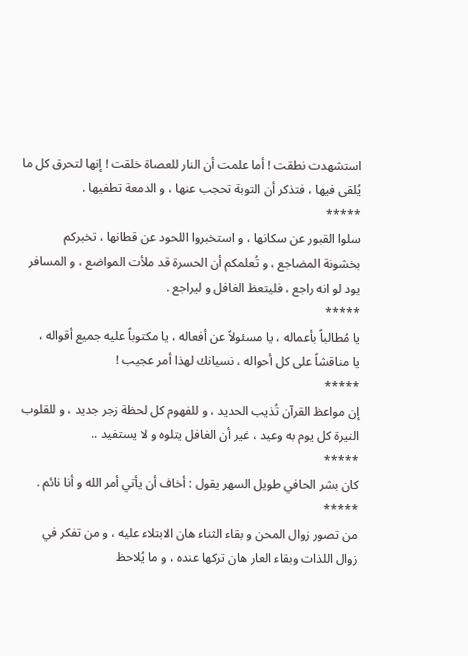استشهدت نطقت ! أما علمت أن النار للعصاة خلقت ! إنها لتحرق كل ما
يُلقى فيها ، فتذكر أن التوبة تحجب عنها ، و الدمعة تطفيها .
*****
سلوا القبور عن سكانها ، و استخبروا اللحود عن قطانها ، تخبركم
بخشونة المضاجع ، و تُعلمكم أن الحسرة قد ملأت المواضع ، و المسافر
يود لو انه راجع ، فليتعظ الغافل و ليراجع .
*****
يا مُطالباً بأعماله ، يا مسئولاً عن أفعاله ، يا مكتوباً عليه جميع أقواله ،
يا مناقشاً على كل أحواله ، نسيانك لهذا أمر عجيب !
*****
إن مواعظ القرآن تُذيب الحديد ، و للفهوم كل لحظة زجر جديد ، و للقلوب
النيرة كل يوم به وعيد ، غير أن الغافل يتلوه و لا يستفيد ..
*****
كان بشر الحافي طويل السهر يقول : أخاف أن يأتي أمر الله و أنا نائم .
*****
من تصور زوال المحن و بقاء الثناء هان الابتلاء عليه ، و من تفكر في
زوال اللذات وبقاء العار هان تركها عنده ، و ما يُلاحظ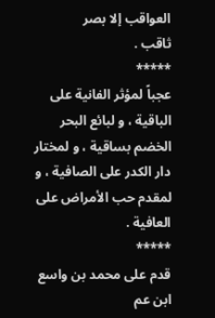العواقب إلا بصر
ثاقب .
*****
عجباً لمؤثر الفانية على الباقية ، و لبائع البحر الخضم بساقية ، و لمختار
دار الكدر على الصافية ، و لمقدم حب الأمراض على العافية .
*****
قدم على محمد بن واسع ابن عم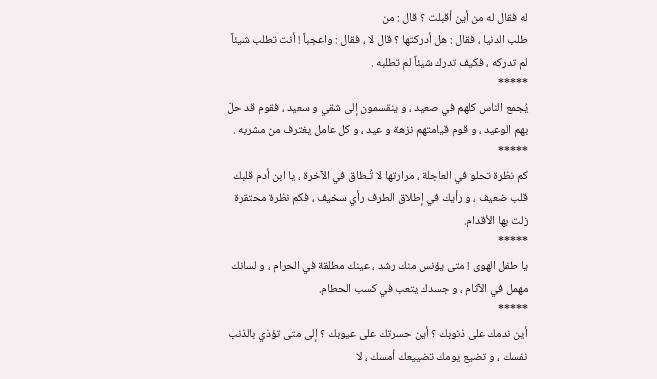له فقال له من أين أقبلت ؟ قال : من
طلب الدنيا ، فقال : هل أدركتها ؟ قال لا ، فقال : واعجباً ! أنت تطلب شيئاً
لم تدركه ، فكيف تدرك شيئاً لم تطلبه .
*****
يُجمع الناس كلهم في صعيد ، و ينقسمون إلى شقي و سعيد ، فقوم قد حلّ
بهم الوعيد ، و قوم قيامتهم نزهة و عيد ، و كل عامل يغترف من مشربه .
*****
كم نظرة تحلو في العاجلة ، مرارتها لا تُـطاق في الآخرة ، يا ابن أدم قلبك
قلب ضعيف ، و رأيك في إطلاق الطرف رأي سخيف ، فكم نظرة محتقرة
زلت بها الأقدام.
*****
يا طفل الهوى ! متى يؤنس منك رشد ، عينك مطلقة في الحرام ، و لسانك
مهمل في الآثام ، و جسدك يتعب في كسب الحطام.
*****
أين ندمك على ذنوبك ؟ أين حسرتك على عيوبك ؟ إلى متى تؤذي بالذنب
نفسك ، و تضيع يومك تضييعك أمسك ، لا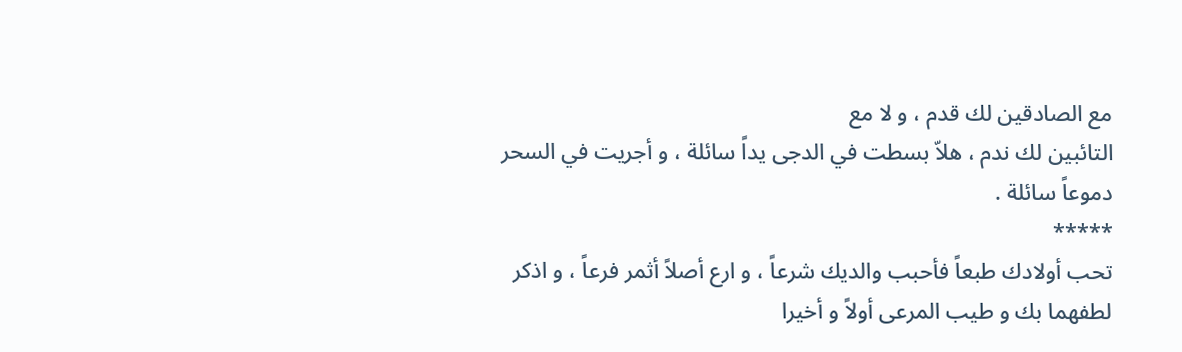مع الصادقين لك قدم ، و لا مع
التائبين لك ندم ، هلاّ بسطت في الدجى يداً سائلة ، و أجريت في السحر
دموعاً سائلة .
*****
تحب أولادك طبعاً فأحبب والديك شرعاً ، و ارع أصلاً أثمر فرعاً ، و اذكر
لطفهما بك و طيب المرعى أولاً و أخيرا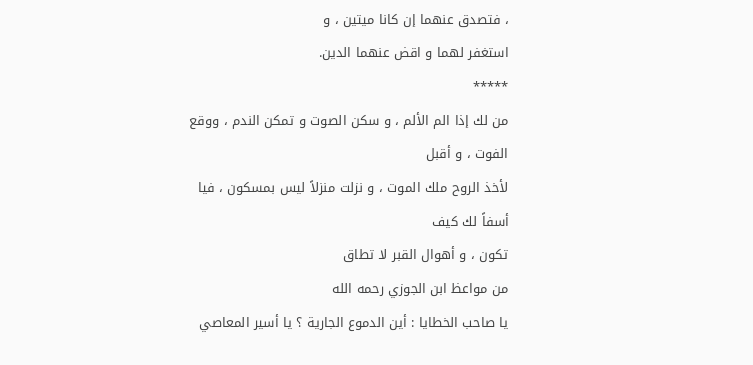، فتصدق عنهما إن كانا ميتين ، و
استغفر لهما و اقض عنهما الدين.
*****
من لك إذا الم الألم ، و سكن الصوت و تمكن الندم ، ووقع الفوت ، و أقبل
لأخذ الروح ملك الموت ، و نزلت منزلاً ليس بمسكون ، فيا أسفاً لك كيف
تكون ، و أهوال القبر لا تطاق
من مواعظ ابن الجوزي رحمه الله
يا صاحب الخطايا : أين الدموع الجارية ؟ يا أسير المعاصي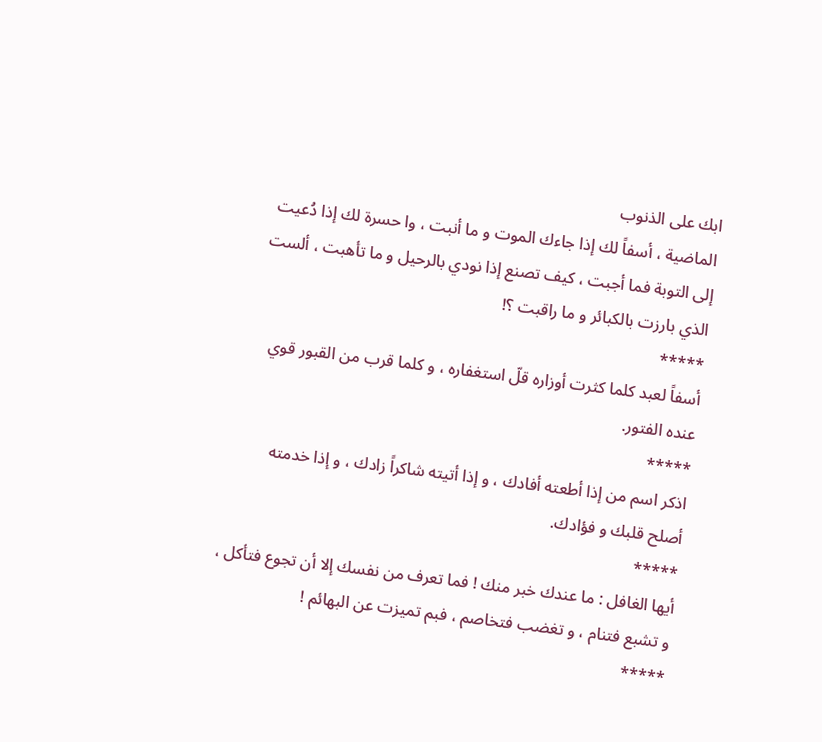ابك على الذنوب
الماضية ، أسفاً لك إذا جاءك الموت و ما أنبت ، وا حسرة لك إذا دُعيت
إلى التوبة فما أجبت ، كيف تصنع إذا نودي بالرحيل و ما تأهبت ، ألست
الذي بارزت بالكبائر و ما راقبت ؟!
*****
أسفاً لعبد كلما كثرت أوزاره قلّ استغفاره ، و كلما قرب من القبور قوي
عنده الفتور.
*****
اذكر اسم من إذا أطعته أفادك ، و إذا أتيته شاكراً زادك ، و إذا خدمته
أصلح قلبك و فؤادك.
*****
أيها الغافل : ما عندك خبر منك ! فما تعرف من نفسك إلا أن تجوع فتأكل ،
و تشبع فتنام ، و تغضب فتخاصم ، فبم تميزت عن البهائم !
*****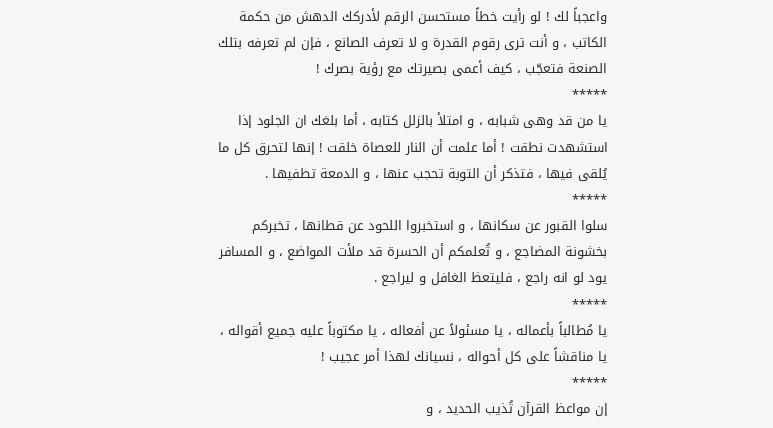واعجباً لك ! لو رأيت خطاً مستحسن الرقم لأدركك الدهش من حكمة
الكاتب ، و أنت ترى رقوم القدرة و لا تعرف الصانع ، فإن لم تعرفه بتلك
الصنعة فتعجّب ، كيف أعمى بصيرتك مع رؤية بصرك !
*****
يا من قد وهى شبابه ، و امتلأ بالزلل كتابه ، أما بلغك ان الجلود إذا
استشهدت نطقت ! أما علمت أن النار للعصاة خلقت ! إنها لتحرق كل ما
يُلقى فيها ، فتذكر أن التوبة تحجب عنها ، و الدمعة تطفيها .
*****
سلوا القبور عن سكانها ، و استخبروا اللحود عن قطانها ، تخبركم
بخشونة المضاجع ، و تُعلمكم أن الحسرة قد ملأت المواضع ، و المسافر
يود لو انه راجع ، فليتعظ الغافل و ليراجع .
*****
يا مُطالباً بأعماله ، يا مسئولاً عن أفعاله ، يا مكتوباً عليه جميع أقواله ،
يا مناقشاً على كل أحواله ، نسيانك لهذا أمر عجيب !
*****
إن مواعظ القرآن تُذيب الحديد ، و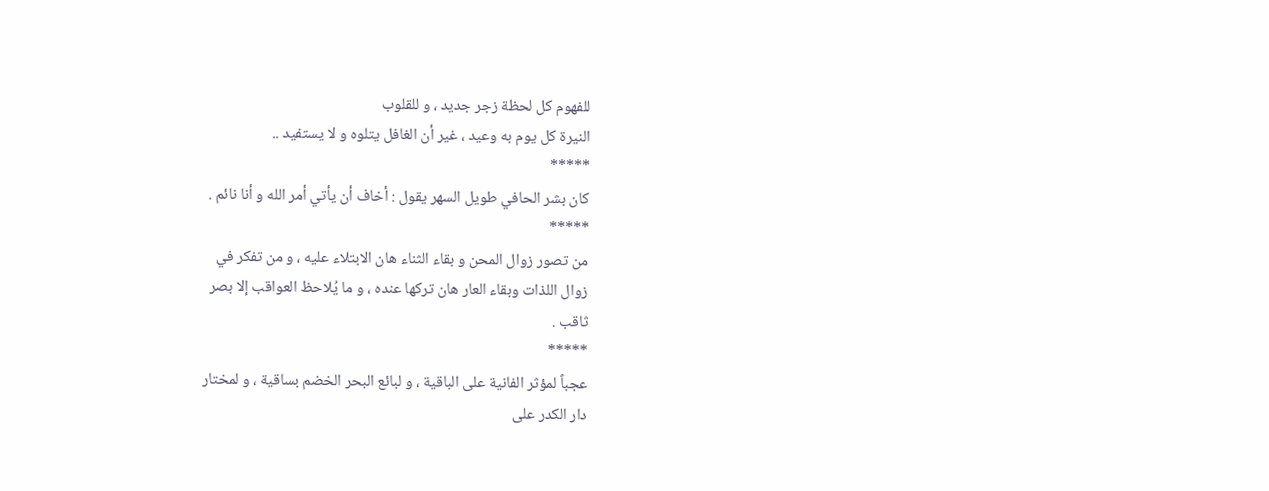للفهوم كل لحظة زجر جديد ، و للقلوب
النيرة كل يوم به وعيد ، غير أن الغافل يتلوه و لا يستفيد ..
*****
كان بشر الحافي طويل السهر يقول : أخاف أن يأتي أمر الله و أنا نائم .
*****
من تصور زوال المحن و بقاء الثناء هان الابتلاء عليه ، و من تفكر في
زوال اللذات وبقاء العار هان تركها عنده ، و ما يُلاحظ العواقب إلا بصر
ثاقب .
*****
عجباً لمؤثر الفانية على الباقية ، و لبائع البحر الخضم بساقية ، و لمختار
دار الكدر على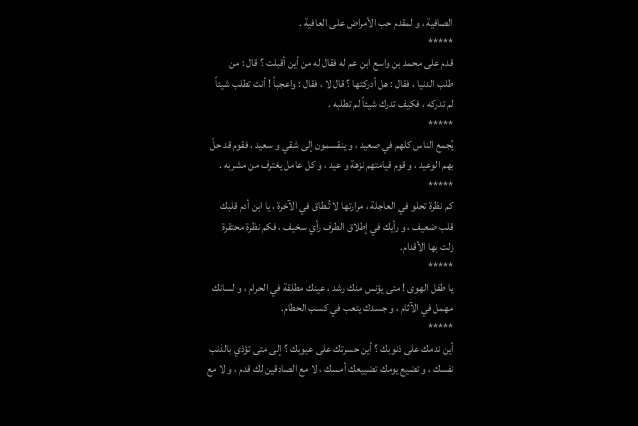الصافية ، و لمقدم حب الأمراض على العافية .
*****
قدم على محمد بن واسع ابن عم له فقال له من أين أقبلت ؟ قال : من
طلب الدنيا ، فقال : هل أدركتها ؟ قال لا ، فقال : واعجباً ! أنت تطلب شيئاً
لم تدركه ، فكيف تدرك شيئاً لم تطلبه .
*****
يُجمع الناس كلهم في صعيد ، و ينقسمون إلى شقي و سعيد ، فقوم قد حلّ
بهم الوعيد ، و قوم قيامتهم نزهة و عيد ، و كل عامل يغترف من مشربه .
*****
كم نظرة تحلو في العاجلة ، مرارتها لا تُـطاق في الآخرة ، يا ابن أدم قلبك
قلب ضعيف ، و رأيك في إطلاق الطرف رأي سخيف ، فكم نظرة محتقرة
زلت بها الأقدام.
*****
يا طفل الهوى ! متى يؤنس منك رشد ، عينك مطلقة في الحرام ، و لسانك
مهمل في الآثام ، و جسدك يتعب في كسب الحطام.
*****
أين ندمك على ذنوبك ؟ أين حسرتك على عيوبك ؟ إلى متى تؤذي بالذنب
نفسك ، و تضيع يومك تضييعك أمسك ، لا مع الصادقين لك قدم ، و لا مع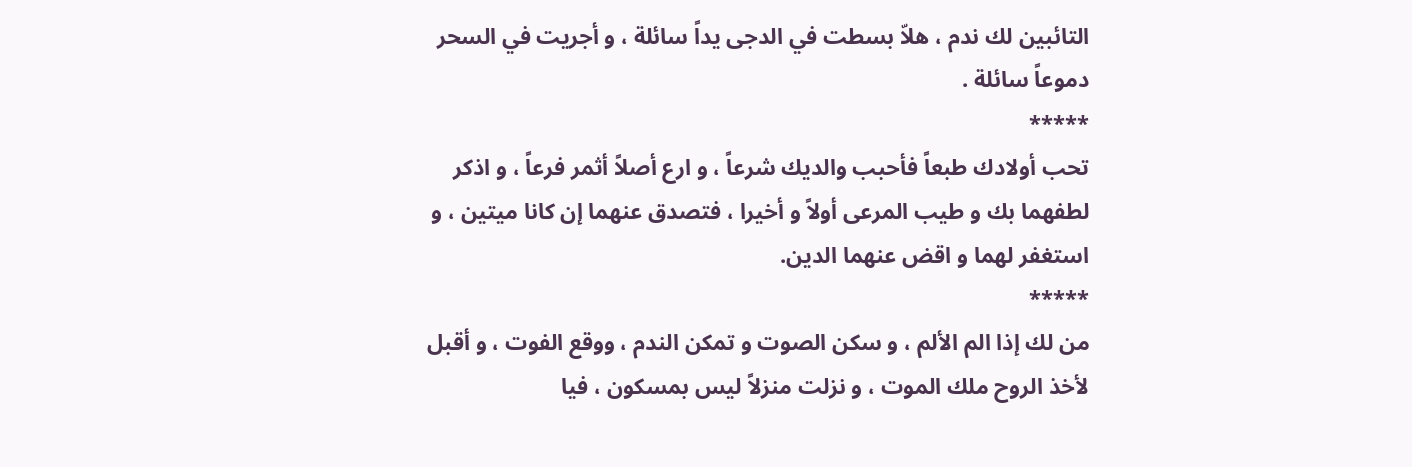التائبين لك ندم ، هلاّ بسطت في الدجى يداً سائلة ، و أجريت في السحر
دموعاً سائلة .
*****
تحب أولادك طبعاً فأحبب والديك شرعاً ، و ارع أصلاً أثمر فرعاً ، و اذكر
لطفهما بك و طيب المرعى أولاً و أخيرا ، فتصدق عنهما إن كانا ميتين ، و
استغفر لهما و اقض عنهما الدين.
*****
من لك إذا الم الألم ، و سكن الصوت و تمكن الندم ، ووقع الفوت ، و أقبل
لأخذ الروح ملك الموت ، و نزلت منزلاً ليس بمسكون ، فيا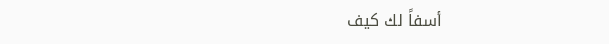أسفاً لك كيف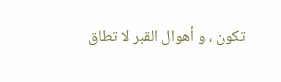تكون ، و أهوال القبر لا تطاق